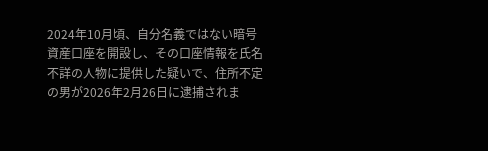2024年10月頃、自分名義ではない暗号資産口座を開設し、その口座情報を氏名不詳の人物に提供した疑いで、住所不定の男が2026年2月26日に逮捕されま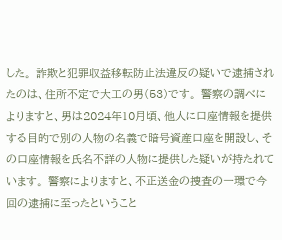した。 詐欺と犯罪収益移転防止法違反の疑いで逮捕されたのは、住所不定で大工の男(53)です。 警察の調べによりますと、男は2024年10月頃、他人に口座情報を提供する目的で別の人物の名義で暗号資産口座を開設し、その口座情報を氏名不詳の人物に提供した疑いが持たれています。 警察によりますと、不正送金の捜査の一環で今回の逮捕に至ったということ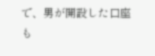で、男が開設した口座も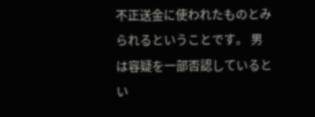不正送金に使われたものとみられるということです。 男は容疑を一部否認しているとい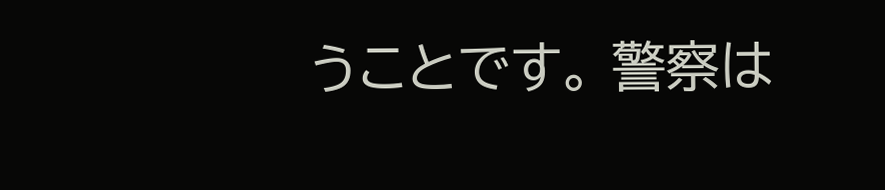うことです。 警察は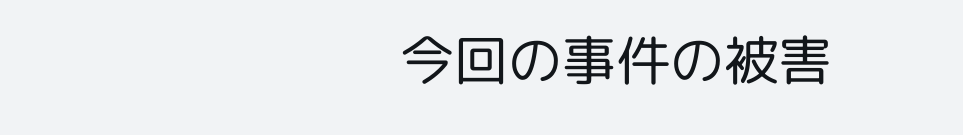今回の事件の被害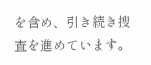を含め、引き続き捜査を進めています。